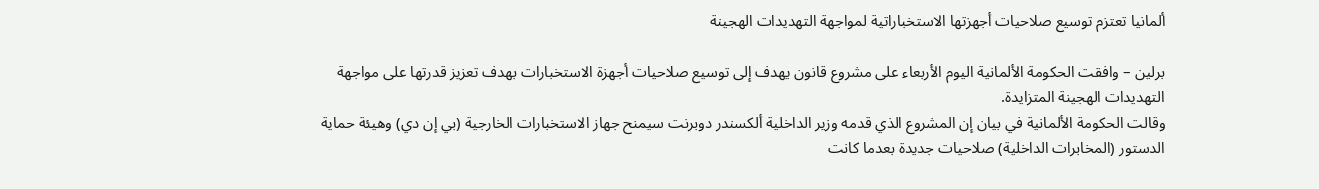ألمانيا تعتزم توسيع صلاحيات أجهزتها الاستخباراتية لمواجهة التهديدات الهجينة

برلين – وافقت الحكومة الألمانية اليوم الأربعاء على مشروع قانون يهدف إلى توسيع صلاحيات أجهزة الاستخبارات بهدف تعزيز قدرتها على مواجهة التهديدات الهجينة المتزايدة.
وقالت الحكومة الألمانية في بيان إن المشروع الذي قدمه وزير الداخلية ألكسندر دوبرنت سيمنح جهاز الاستخبارات الخارجية (بي إن دي) وهيئة حماية الدستور (المخابرات الداخلية) صلاحيات جديدة بعدما كانت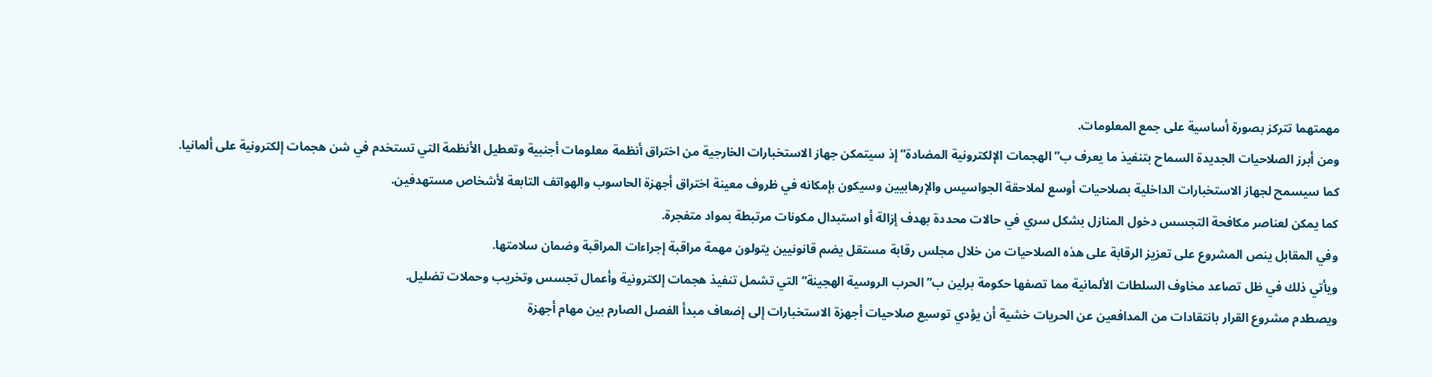مهمتهما تتركز بصورة أساسية على جمع المعلومات.
ومن أبرز الصلاحيات الجديدة السماح بتنفيذ ما يعرف ب”الهجمات الإلكترونية المضادة” إذ سيتمكن جهاز الاستخبارات الخارجية من اختراق أنظمة معلومات أجنبية وتعطيل الأنظمة التي تستخدم في شن هجمات إلكترونية على ألمانيا.
كما سيسمح لجهاز الاستخبارات الداخلية بصلاحيات أوسع لملاحقة الجواسيس والإرهابيين وسيكون بإمكانه في ظروف معينة اختراق أجهزة الحاسوب والهواتف التابعة لأشخاص مستهدفين.
كما يمكن لعناصر مكافحة التجسس دخول المنازل بشكل سري في حالات محددة بهدف إزالة أو استبدال مكونات مرتبطة بمواد متفجرة.
وفي المقابل ينص المشروع على تعزيز الرقابة على هذه الصلاحيات من خلال مجلس رقابة مستقل يضم قانونيين يتولون مهمة مراقبة إجراءات المراقبة وضمان سلامتها.
ويأتي ذلك في ظل تصاعد مخاوف السلطات الألمانية مما تصفها حكومة برلين ب”الحرب الروسية الهجينة” التي تشمل تنفيذ هجمات إلكترونية وأعمال تجسس وتخريب وحملات تضليل.
ويصطدم مشروع القرار بانتقادات من المدافعين عن الحريات خشية أن يؤدي توسيع صلاحيات أجهزة الاستخبارات إلى إضعاف مبدأ الفصل الصارم بين مهام أجهزة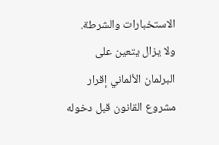الاستخبارات والشرطة.
ولا يزال يتعين على البرلمان الألماني إقرار مشروع القانون قبل دخوله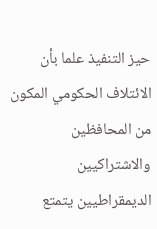حيز التنفيذ علما بأن الائتلاف الحكومي المكون من المحافظين والاشتراكيين الديمقراطيين يتمتع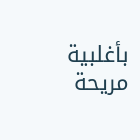بأغلبية مريحة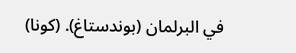في البرلمان (بوندستاغ). (كونا)